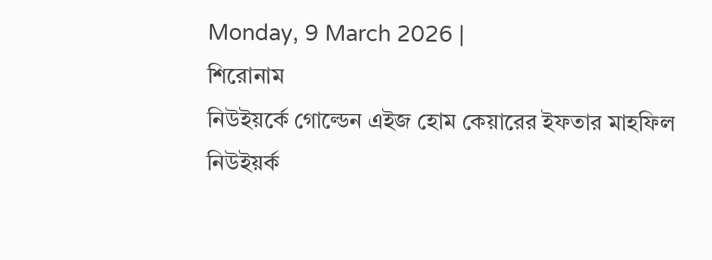Monday, 9 March 2026 |
শিরোনাম
নিউইয়র্কে গোল্ডেন এইজ হোম কেয়ারের ইফতার মাহফিল নিউইয়র্ক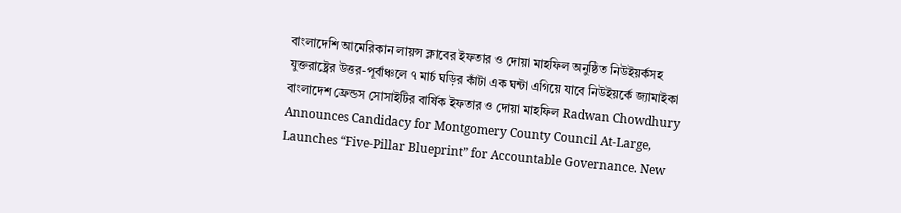বাংলাদেশি আমেরিকান লায়ন্স ক্লাবের ইফতার ও দোয়া মাহফিল অনুষ্ঠিত নিউইয়র্কসহ যুক্তরাষ্ট্রের উত্তর-পূর্বাঞ্চলে ৭ মার্চ ঘড়ির কাঁটা এক ঘন্টা এগিয়ে যাবে নিউইয়র্কে জ্যামাইকা বাংলাদেশ ফ্রেন্ডস সোসাইটির বার্ষিক ইফতার ও দোয়া মাহফিল Radwan Chowdhury Announces Candidacy for Montgomery County Council At-Large, Launches “Five-Pillar Blueprint” for Accountable Governance. New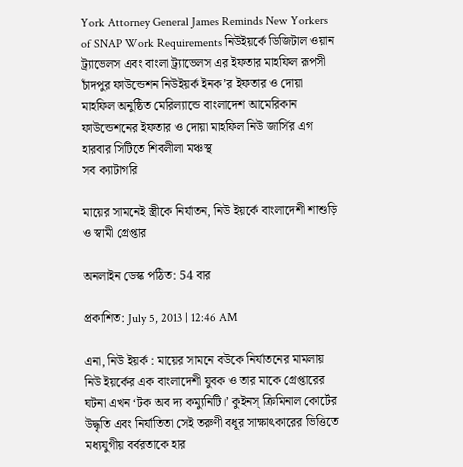York Attorney General James Reminds New Yorkers of SNAP Work Requirements নিউইয়র্কে ডিজিটাল ওয়ান ট্র্যাভেলস এবং বাংলা ট্র্যাভেলস এর ইফতার মাহফিল রূপসী চাঁদপুর ফাউন্ডেশন নিউইয়র্ক ইনক’র ইফতার ও দোয়া মাহফিল অনুষ্ঠিত মেরিল্যান্ডে বাংলাদেশ আমেরিকান ফাউন্ডেশনের ইফতার ও দোয়া মাহফিল নিউ জার্সির এগ হারবার সিটিতে শিবলীলা মঞ্চস্থ
সব ক্যাটাগরি

মায়ের সামনেই স্ত্রীকে নির্যাতন, নিউ ইয়র্কে বাংলাদেশী শাশুড়ি ও স্বামী গ্রেপ্তার

অনলাইন ডেস্ক পঠিত: 54 বার

প্রকাশিত: July 5, 2013 | 12:46 AM

এনা, নিউ ইয়র্ক : মায়ের সামনে বউকে নির্যাতনের মামলায় নিউ ইয়র্কের এক বাংলাদেশী যুবক ও তার মাকে গ্রেপ্তারের ঘটনা এখন ‘টক অব দ্য কম্যুনিটি।’ কুইনস্‌ ক্রিমিনাল কোর্টের উদ্ধৃতি এবং নির্যাতিতা সেই তরুণী বধূর সাক্ষাৎকারের ভিত্তিতে মধ্যযুগীয় বর্বরতাকে হার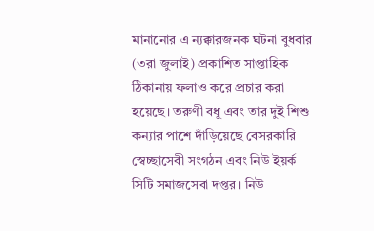মানানোর এ ন্যক্কারজনক ঘটনা বুধবার (৩রা জুলাই) প্রকাশিত সাপ্তাহিক ঠিকানায় ফলাও করে প্রচার করা হয়েছে। তরুণী বধূ এবং তার দুই শিশু  কন্যার পাশে দাঁড়িয়েছে বেসরকারি স্বেচ্ছাসেবী সংগঠন এবং নিউ ইয়র্ক সিটি সমাজসেবা দপ্তর। নিউ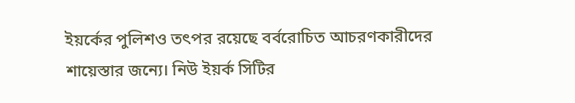ইয়র্কের পুলিশও তৎপর রয়েছে বর্বরোচিত আচরণকারীদের শায়েস্তার জন্যে। নিউ ইয়র্ক সিটির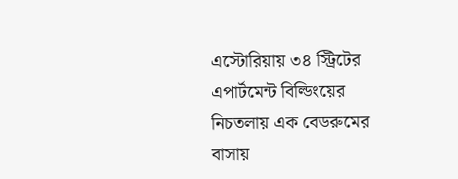এস্টোরিয়ায় ৩৪ স্ট্রিটের এপার্টমেন্ট বিল্ডিংয়ের নিচতলায় এক বেডরুমের বাসায়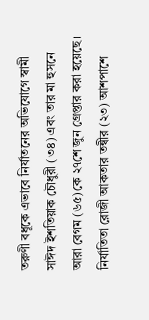তরুণী বধূকে এভাবে নির্যাতনের অভিযোগে স্বামী সাঈদ ইশতিয়াক চৌধুরী (৩৪) এবং তার মা হুসনে আরা বেগম (৬৫)কে ২৭শে জুন গ্রেপ্তার করা হয়েছে। নির্যাতিতা রোজী আকতার তন্বীর (২৩) আশপাশে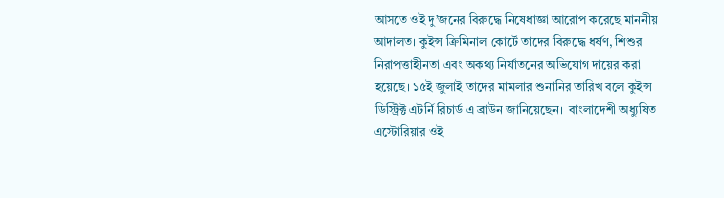আসতে ওই দু’জনের বিরুদ্ধে নিষেধাজ্ঞা আরোপ করেছে মাননীয় আদালত। কুইন্স ক্রিমিনাল কোর্টে তাদের বিরুদ্ধে ধর্ষণ, শিশুর নিরাপত্তাহীনতা এবং অকথ্য নির্যাতনের অভিযোগ দায়ের করা হয়েছে। ১৫ই জুলাই তাদের মামলার শুনানির তারিখ বলে কুইন্স ডিস্ট্রিক্ট এটর্নি রিচার্ড এ ব্রাউন জানিয়েছেন।  বাংলাদেশী অধ্যুষিত এস্টোরিয়ার ওই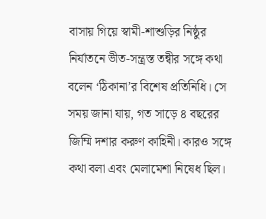বাসায় গিয়ে স্বামী-শাশুড়ির নিষ্ঠুর নির্যাতনে ভীত-সন্ত্রস্ত তন্বীর সঙ্গে কথা বলেন ‘ঠিকানা’র বিশেষ প্রতিনিধি। সে সময় জানা যায়, গত সাড়ে ৪ বছরের জিম্মি দশার করুণ কাহিনী। কারও সঙ্গে কথা বলা এবং মেলামেশা নিষেধ ছিল।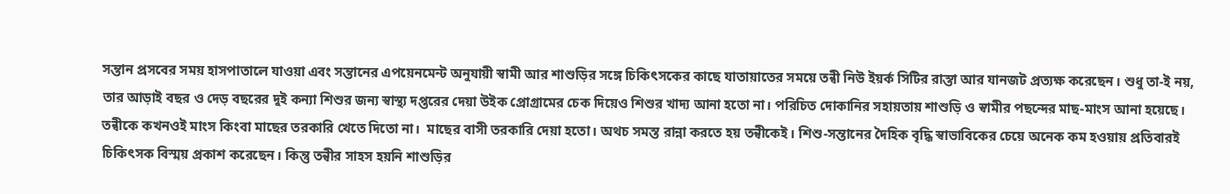সন্তান প্রসবের সময় হাসপাতালে যাওয়া এবং সন্তানের এপয়েনমেন্ট অনুযায়ী স্বামী আর শাশুড়ির সঙ্গে চিকিৎসকের কাছে যাতায়াতের সময়ে তন্বী নিউ ইয়র্ক সিটির রাস্তা আর যানজট প্রত্যক্ষ করেছেন। শুধু তা-ই নয়, তার আড়াই বছর ও দেড় বছরের দুই কন্যা শিশুর জন্য স্বাস্থ্য দপ্তরের দেয়া উইক প্রোগ্রামের চেক দিয়েও শিশুর খাদ্য আনা হতো না। পরিচিত দোকানির সহায়তায় শাশুড়ি ও স্বামীর পছন্দের মাছ-মাংস আনা হয়েছে। তন্বীকে কখনওই মাংস কিংবা মাছের তরকারি খেতে দিতো না।  মাছের বাসী তরকারি দেয়া হতো। অথচ সমস্ত রান্না করতে হয় তন্বীকেই। শিশু-সন্তানের দৈহিক বৃদ্ধি স্বাভাবিকের চেয়ে অনেক কম হওয়ায় প্রতিবারই চিকিৎসক বিস্ময় প্রকাশ করেছেন। কিন্তু তন্বীর সাহস হয়নি শাশুড়ির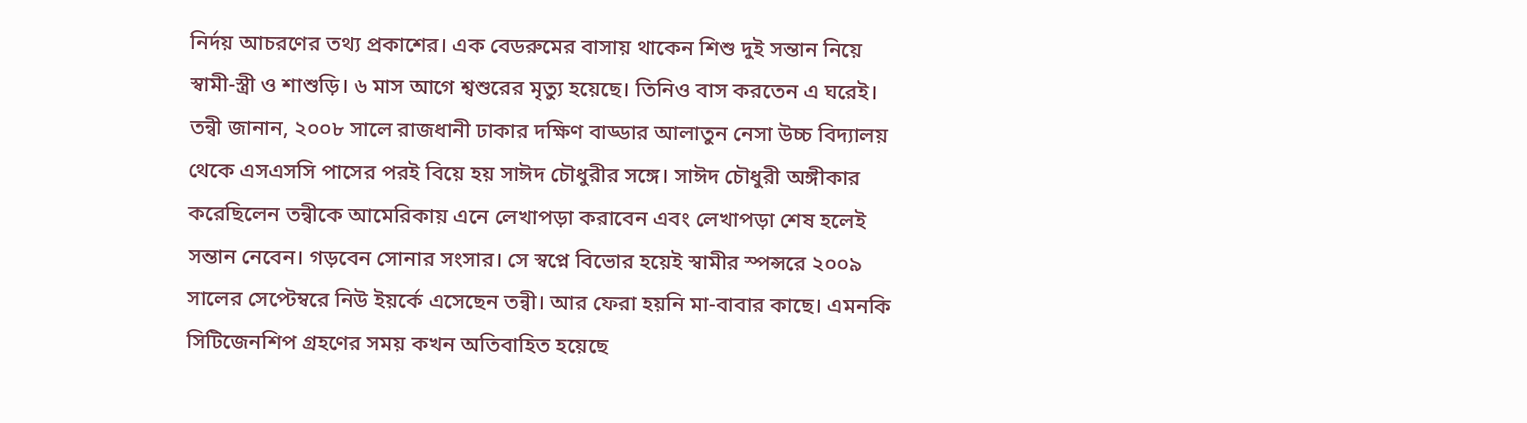নির্দয় আচরণের তথ্য প্রকাশের। এক বেডরুমের বাসায় থাকেন শিশু দুই সন্তান নিয়ে স্বামী-স্ত্রী ও শাশুড়ি। ৬ মাস আগে শ্বশুরের মৃত্যু হয়েছে। তিনিও বাস করতেন এ ঘরেই। তন্বী জানান, ২০০৮ সালে রাজধানী ঢাকার দক্ষিণ বাড্ডার আলাতুন নেসা উচ্চ বিদ্যালয় থেকে এসএসসি পাসের পরই বিয়ে হয় সাঈদ চৌধুরীর সঙ্গে। সাঈদ চৌধুরী অঙ্গীকার করেছিলেন তন্বীকে আমেরিকায় এনে লেখাপড়া করাবেন এবং লেখাপড়া শেষ হলেই সন্তান নেবেন। গড়বেন সোনার সংসার। সে স্বপ্নে বিভোর হয়েই স্বামীর স্পন্সরে ২০০৯ সালের সেপ্টেম্বরে নিউ ইয়র্কে এসেছেন তন্বী। আর ফেরা হয়নি মা-বাবার কাছে। এমনকি সিটিজেনশিপ গ্রহণের সময় কখন অতিবাহিত হয়েছে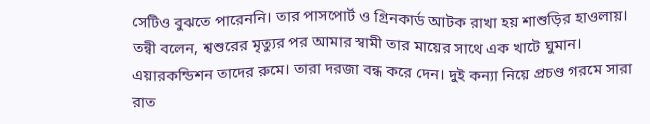সেটিও বুঝতে পারেননি। তার পাসপোর্ট ও গ্রিনকার্ড আটক রাখা হয় শাশুড়ির হাওলায়। তন্বী বলেন, শ্বশুরের মৃত্যুর পর আমার স্বামী তার মায়ের সাথে এক খাটে ঘুমান। এয়ারকন্ডিশন তাদের রুমে। তারা দরজা বন্ধ করে দেন। দুই কন্যা নিয়ে প্রচণ্ড গরমে সারা রাত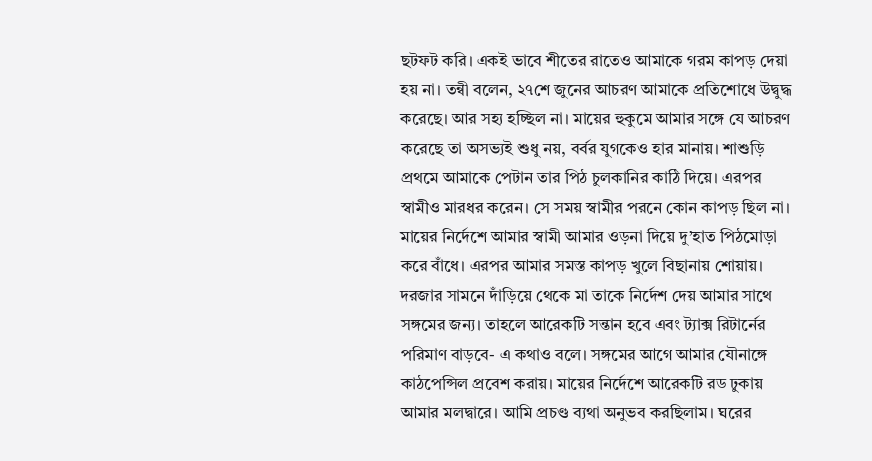ছটফট করি। একই ভাবে শীতের রাতেও আমাকে গরম কাপড় দেয়া হয় না। তন্বী বলেন, ২৭শে জুনের আচরণ আমাকে প্রতিশোধে উদ্বুদ্ধ করেছে। আর সহ্য হচ্ছিল না। মায়ের হুকুমে আমার সঙ্গে যে আচরণ করেছে তা অসভ্যই শুধু নয়, বর্বর যুগকেও হার মানায়। শাশুড়ি প্রথমে আমাকে পেটান তার পিঠ চুলকানির কাঠি দিয়ে। এরপর স্বামীও মারধর করেন। সে সময় স্বামীর পরনে কোন কাপড় ছিল না। মায়ের নির্দেশে আমার স্বামী আমার ওড়না দিয়ে দু’হাত পিঠমোড়া করে বাঁধে। এরপর আমার সমস্ত কাপড় খুলে বিছানায় শোয়ায়। দরজার সামনে দাঁড়িয়ে থেকে মা তাকে নির্দেশ দেয় আমার সাথে সঙ্গমের জন্য। তাহলে আরেকটি সন্তান হবে এবং ট্যাক্স রিটার্নের পরিমাণ বাড়বে- এ কথাও বলে। সঙ্গমের আগে আমার যৌনাঙ্গে কাঠপেন্সিল প্রবেশ করায়। মায়ের নির্দেশে আরেকটি রড ঢুকায় আমার মলদ্বারে। আমি প্রচণ্ড ব্যথা অনুভব করছিলাম। ঘরের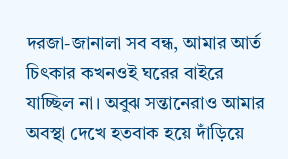দরজা-জানালা সব বন্ধ, আমার আর্ত চিৎকার কখনওই ঘরের বাইরে যাচ্ছিল না। অবুঝ সন্তানেরাও আমার অবস্থা দেখে হতবাক হয়ে দাঁড়িয়ে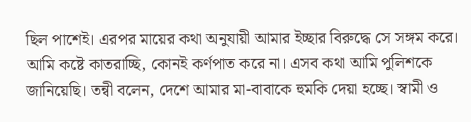ছিল পাশেই। এরপর মায়ের কথা অনুযায়ী আমার ইচ্ছার বিরুদ্ধে সে সঙ্গম করে। আমি কষ্টে কাতরাচ্ছি, কোনই কর্ণপাত করে না। এসব কথা আমি পুলিশকে জানিয়েছি। তন্বী বলেন, দেশে আমার মা-বাবাকে হুমকি দেয়া হচ্ছে। স্বামী ও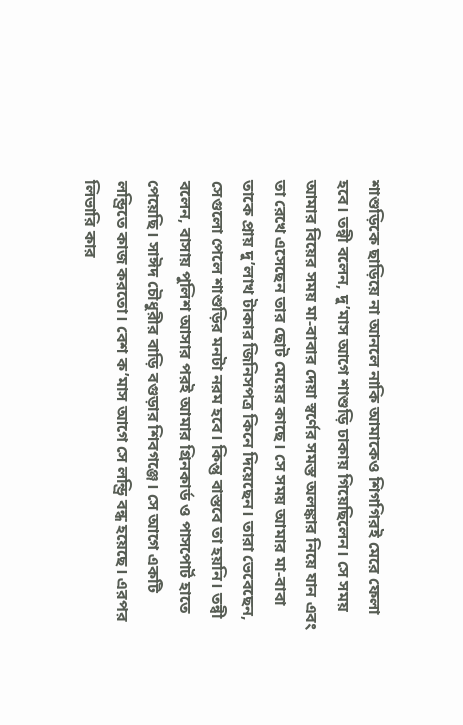শাশুড়িকে ছাড়িয়ে না আনলে নাকি আমাকেও শিগগিরই মেরে ফেলা হবে। তন্বী বলেন, দু’মাস আগে শাশুড়ি ঢাকায় গিয়েছিলেন। সে সময় আমার বিয়ের সময় মা-বাবার দেয়া স্বর্ণের সমস্ত অলঙ্কার নিয়ে যান এবং তা রেখে এসেছেন তার ছোট মেয়ের কাছে। সে সময় আমার মা-বাবা তাকে প্রায় দু’লাখ টাকার জিনিসপত্র কিনে দিয়েছেন। তারা ভেবেছেন, সেগুলো পেলে শাশুড়ির মনটা নরম হবে। কিন্তু বাস্তবে তা হয়নি। তন্বী বলেন, বাসায় পুলিশ আসার পরই আমার গ্রিনকার্ড ও পাসপোর্ট হাতে পেয়েছি। সাঈদ চৌধুরীর বাড়ি বগুড়ার শিবগঞ্জে। সে আগে একটি লন্ড্রিতে কাজ করতো। বেশ ক’মাস আগে সে লন্ড্রি বন্ধ হয়েছে। এরপর লিভারি কার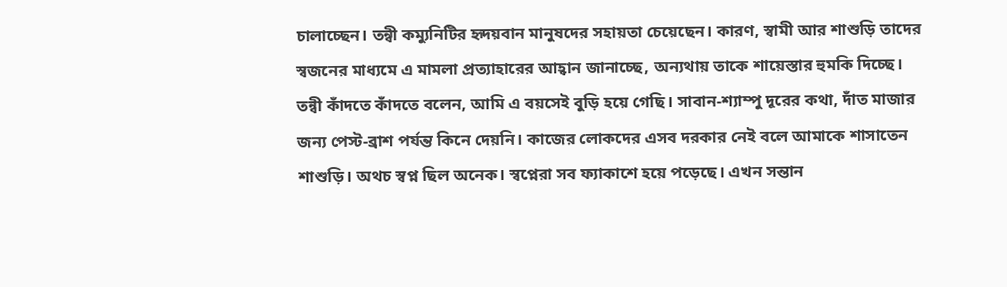চালাচ্ছেন। তন্বী কম্যুনিটির হৃদয়বান মানুষদের সহায়তা চেয়েছেন। কারণ, স্বামী আর শাশুড়ি তাদের স্বজনের মাধ্যমে এ মামলা প্রত্যাহারের আহ্বান জানাচ্ছে, অন্যথায় তাকে শায়েস্তার হুমকি দিচ্ছে। তন্বী কাঁদতে কাঁদতে বলেন, আমি এ বয়সেই বুড়ি হয়ে গেছি। সাবান-শ্যাম্পু দূরের কথা, দাঁত মাজার জন্য পেস্ট-ব্রাশ পর্যন্ত কিনে দেয়নি। কাজের লোকদের এসব দরকার নেই বলে আমাকে শাসাতেন শাশুড়ি। অথচ স্বপ্ন ছিল অনেক। স্বপ্নেরা সব ফ্যাকাশে হয়ে পড়েছে। এখন সন্তান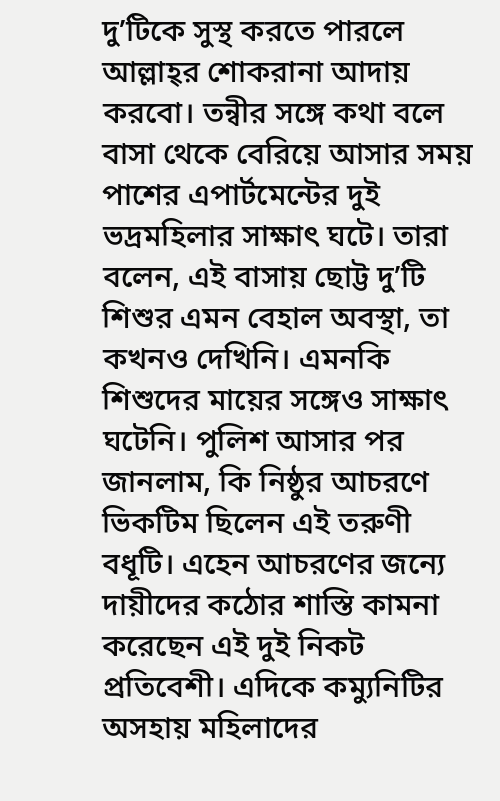দু’টিকে সুস্থ করতে পারলে আল্লাহ্‌র শোকরানা আদায় করবো। তন্বীর সঙ্গে কথা বলে বাসা থেকে বেরিয়ে আসার সময় পাশের এপার্টমেন্টের দুই ভদ্রমহিলার সাক্ষাৎ ঘটে। তারা বলেন, এই বাসায় ছোট্ট দু’টি শিশুর এমন বেহাল অবস্থা, তা কখনও দেখিনি। এমনকি শিশুদের মায়ের সঙ্গেও সাক্ষাৎ ঘটেনি। পুলিশ আসার পর জানলাম, কি নিষ্ঠুর আচরণে ভিকটিম ছিলেন এই তরুণী বধূটি। এহেন আচরণের জন্যে দায়ীদের কঠোর শাস্তি কামনা করেছেন এই দুই নিকট প্রতিবেশী। এদিকে কম্যুনিটির অসহায় মহিলাদের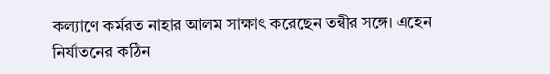কল্যাণে কর্মরত নাহার আলম সাক্ষাৎ করেছেন তন্বীর সঙ্গে। এহেন নির্যাতনের কঠিন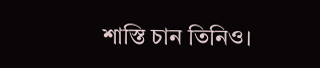শাস্তি চান তিনিও।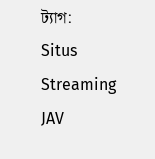ট্যাগ:
Situs Streaming JAV